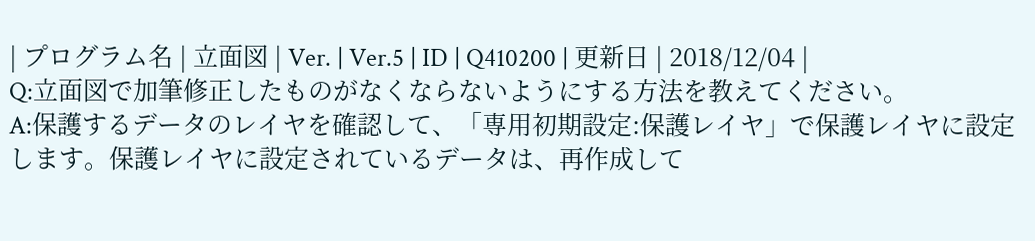| プログラム名 | 立面図 | Ver. | Ver.5 | ID | Q410200 | 更新日 | 2018/12/04 |
Q:立面図で加筆修正したものがなくならないようにする方法を教えてください。
A:保護するデータのレイヤを確認して、「専用初期設定:保護レイヤ」で保護レイヤに設定します。保護レイヤに設定されているデータは、再作成して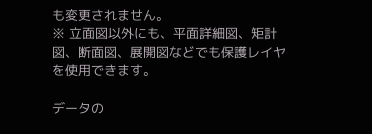も変更されません。
※ 立面図以外にも、平面詳細図、矩計図、断面図、展開図などでも保護レイヤを使用できます。

データの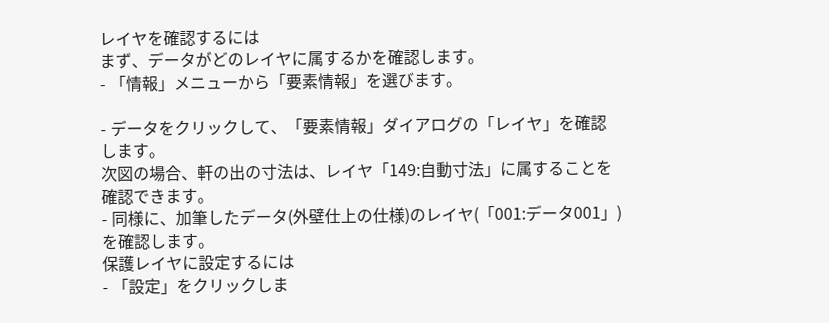レイヤを確認するには
まず、データがどのレイヤに属するかを確認します。
- 「情報」メニューから「要素情報」を選びます。

- データをクリックして、「要素情報」ダイアログの「レイヤ」を確認します。
次図の場合、軒の出の寸法は、レイヤ「149:自動寸法」に属することを確認できます。
- 同様に、加筆したデータ(外壁仕上の仕様)のレイヤ(「001:データ001」)を確認します。
保護レイヤに設定するには
- 「設定」をクリックしま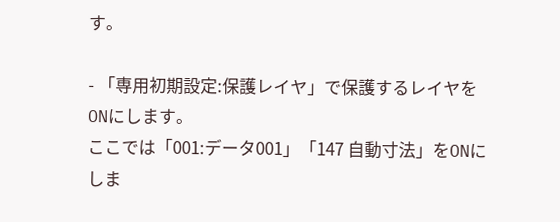す。

- 「専用初期設定:保護レイヤ」で保護するレイヤをONにします。
ここでは「001:データ001」「147 自動寸法」をONにしま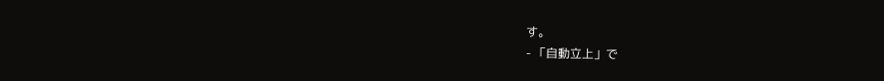す。
- 「自動立上」で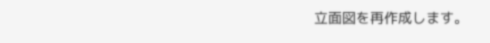立面図を再作成します。